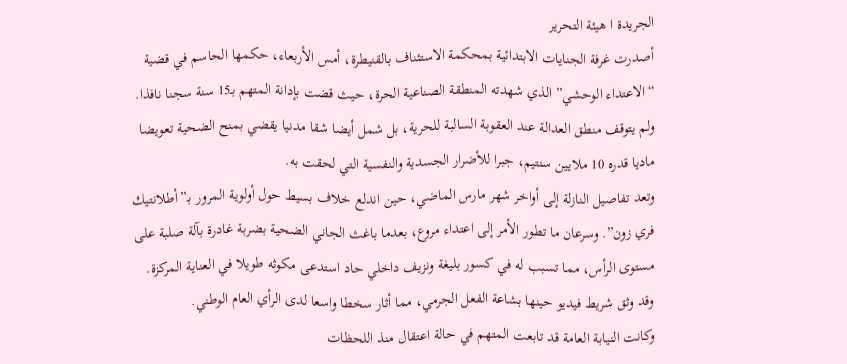الجريدة ا هيئة التحرير
أصدرت غرفة الجنايات الابتدائية بمحكمة الاستئناف بالقنيطرة، أمس الأربعاء، حكمها الحاسم في قضية “الاعتداء الوحشي” الذي شهدته المنطقة الصناعية الحرة، حيث قضت بإدانة المتهم بـ15 سنة سجنا نافذا. ولم يتوقف منطق العدالة عند العقوبة السالبة للحرية، بل شمل أيضا شقا مدنيا يقضي بمنح الضحية تعويضا ماديا قدره 10 ملايين سنتيم، جبرا للأضرار الجسدية والنفسية التي لحقت به.
وتعد تفاصيل النازلة إلى أواخر شهر مارس الماضي، حين اندلع خلاف بسيط حول أولوية المرور بـ”أطلانتيك فري زون”. وسرعان ما تطور الأمر إلى اعتداء مروع، بعدما باغث الجاني الضحية بضربة غادرة بآلة صلبة على مستوى الرأس، مما تسبب له في كسور بليغة ونزيف داخلي حاد استدعى مكوثه طويلا في العناية المركزة. وقد وثق شريط فيديو حينها بشاعة الفعل الجرمي، مما أثار سخطا واسعا لدى الرأي العام الوطني.
وكانت النيابة العامة قد تابعت المتهم في حالة اعتقال منذ اللحظات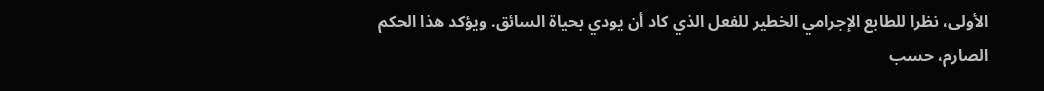الأولى، نظرا للطابع الإجرامي الخطير للفعل الذي كاد أن يودي بحياة السائق. ويؤكد هذا الحكم الصارم، حسب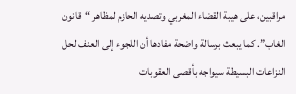مراقبين، على هيبة القضاء المغربي وتصديه الحازم لمظاهر “قانون الغاب”. كما يبعث برسالة واضحة مفادها أن اللجوء إلى العنف لحل النزاعات البسيطة سيواجه بأقصى العقوبات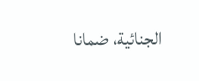الجنائية، ضمانا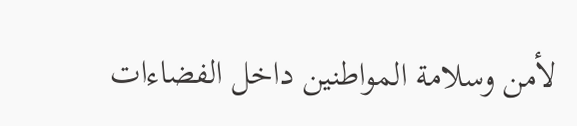لأمن وسلامة المواطنين داخل الفضاءات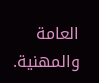العامة والمهنية.